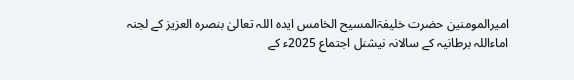امیرالمومنین حضرت خلیفۃالمسیح الخامس ایدہ اللہ تعالیٰ بنصرہ العزیز کے لجنہ اماءاللہ برطانیہ کے سالانہ نیشنل اجتماع 2025ء کے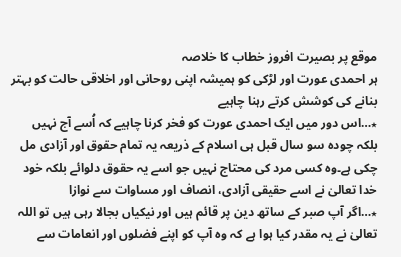موقع پر بصیرت افروز خطاب کا خلاصہ
ہر احمدی عورت اور لڑکی کو ہمیشہ اپنی روحانی اور اخلاقی حالت کو بہتر بنانے کی کوشش کرتے رہنا چاہیے
٭…اس دور میں ایک احمدی عورت کو فخر کرنا چاہیے کہ اُسے آج نہیں بلکہ چودہ سو سال قبل ہی اسلام کے ذریعہ یہ تمام حقوق اور آزادی مل چکی ہے۔وہ کسی مرد کی محتاج نہیں جو اسے یہ حقوق دلوائے بلکہ خود خدا تعالیٰ نے اسے حقیقی آزادی، انصاف اور مساوات سے نوازا
٭…اگر آپ صبر کے ساتھ دین پر قائم ہیں اور نیکیاں بجالا رہی ہیں تو اللہ تعالیٰ نے یہ مقدر کیا ہوا ہے کہ وہ آپ کو اپنے فضلوں اور انعامات سے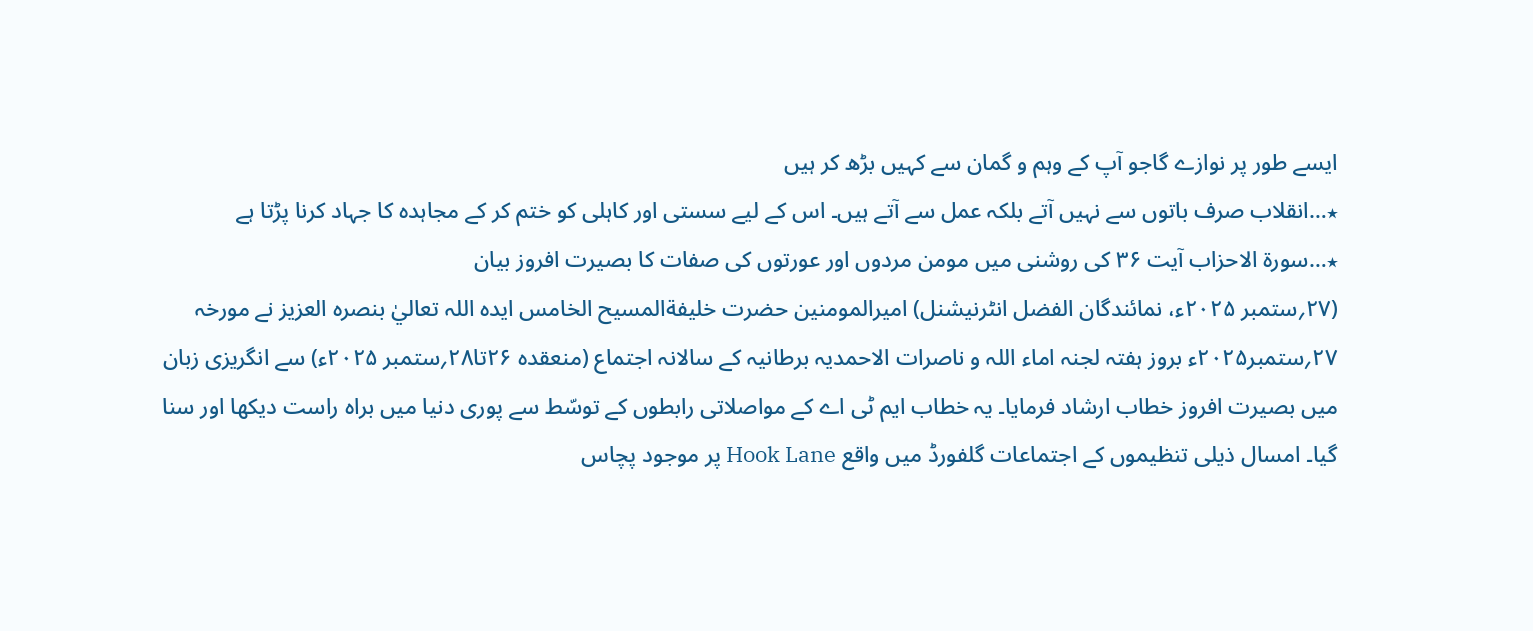ایسے طور پر نوازے گاجو آپ کے وہم و گمان سے کہیں بڑھ کر ہیں
٭…انقلاب صرف باتوں سے نہیں آتے بلکہ عمل سے آتے ہیں۔ اس کے لیے سستی اور کاہلی کو ختم کر کے مجاہدہ کا جہاد کرنا پڑتا ہے
٭…سورۃ الاحزاب آیت ۳۶ کی روشنی میں مومن مردوں اور عورتوں کی صفات کا بصیرت افروز بیان
(۲۷؍ستمبر ۲۰۲۵ء، نمائندگان الفضل انٹرنیشنل) اميرالمومنين حضرت خليفةالمسيح الخامس ايدہ اللہ تعاليٰ بنصرہ العزيز نے مورخہ ۲۷؍ستمبر۲۰۲۵ء بروز ہفتہ لجنہ اماء اللہ و ناصرات الاحمدیہ برطانیہ کے سالانہ اجتماع (منعقدہ ۲۶تا۲۸؍ستمبر ۲۰۲۵ء) سے انگریزی زبان میں بصیرت افروز خطاب ارشاد فرمایا۔ یہ خطاب ایم ٹی اے کے مواصلاتی رابطوں کے توسّط سے پوری دنیا میں براہ راست دیکھا اور سنا گیا۔ امسال ذیلی تنظیموں کے اجتماعات گلفورڈ میں واقع Hook Lane پر موجود پچاس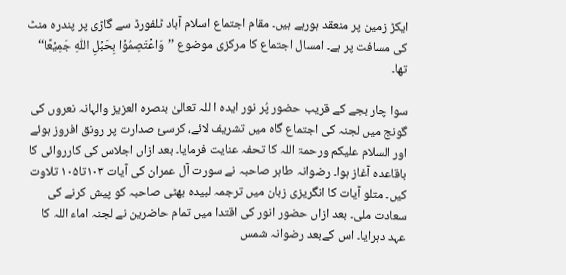ایکڑ زمین پر منعقد ہورہے ہیں۔ مقام اجتماع اسلام آباد ٹلفورڈ سے گاڑی پر پندرہ منٹ کی مسافت پر ہے۔ امسال اجتماع کا مرکزی موضوع ’’وَاعۡتَصِمُوۡا بِحَبۡلِ اللّٰہِ جَمِیۡعًا‘‘ تھا۔

سوا چار بجے کے قریب حضور پُر نور ایدہ ا للہ تعالیٰ بنصرہ العزیز والہانہ نعروں کی گونج میں لجنہ کی اجتماع گاہ میں تشریف لائے، کرسیٔ صدارت پر رونق افروز ہوئے اور السلام علیکم ورحمۃ اللہ کا تحفہ عنایت فرمایا۔ بعد ازاں اجلاس کی کارروائی کا باقاعدہ آغاز ہوا۔ رضوانہ طاہر صاحبہ نے سورت آل عمران کی آیات ۱۰۳تا۱۰۵ تلاوت کیں۔ متلو آیات کا انگریزی زبان میں ترجمہ لبیدہ بھٹی صاحبہ کو پیش کرنے کی سعادت ملی۔ بعد ازاں حضور انور کی اقتدا میں تمام حاضرین نے لجنہ اماء اللہ کا عہد دہرایا۔ اس کےبعد رضوانہ شمس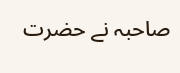صاحبہ نے حضرت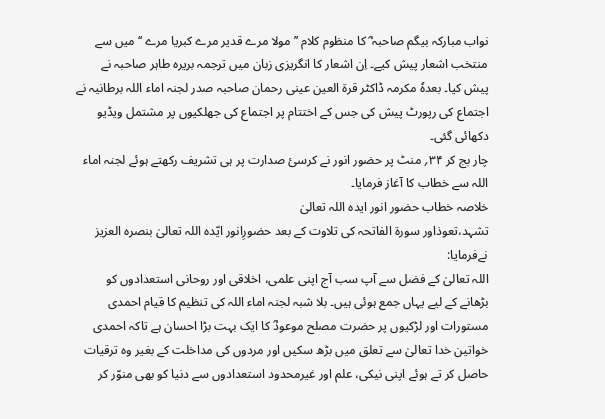نواب مبارکہ بیگم صاحبہ ؓ کا منظوم کلام ’’مولا مرے قدیر مرے کبریا مرے ‘‘ میں سے منتخب اشعار پیش کیے۔ اِن اشعار کا انگریزی زبان میں ترجمہ بریرہ طاہر صاحبہ نے پیش کیا۔ بعدہٗ مکرمہ ڈاکٹر قرۃ العین عینی رحمان صاحبہ صدر لجنہ اماء اللہ برطانیہ نے اجتماع کی رپورٹ پیش کی جس کے اختتام پر اجتماع کی جھلکیوں پر مشتمل ویڈیو دکھائی گئی۔
چار بج کر ۳۴؍ منٹ پر حضور انور نے کرسیٔ صدارت پر ہی تشریف رکھتے ہوئے لجنہ اماء اللہ سے خطاب کا آغاز فرمایا۔
خلاصہ خطاب حضور انور ایدہ اللہ تعالیٰ
تشہد،تعوذاور سورة الفاتحہ کی تلاوت کے بعد حضورِانور ایّدہ اللہ تعالیٰ بنصرہ العزیز نےفرمایا:
اللہ تعالیٰ کے فضل سے آپ سب آج اپنی علمی، اخلاقی اور روحانی استعدادوں کو بڑھانے کے لیے یہاں جمع ہوئی ہیں۔ بلا شبہ لجنہ اماء اللہ کی تنظیم کا قیام احمدی مستورات اور لڑکیوں پر حضرت مصلح موعودؓ کا ایک بہت بڑا احسان ہے تاکہ احمدی خواتین خدا تعالیٰ سے تعلق میں بڑھ سکیں اور مردوں کی مداخلت کے بغیر وہ ترقیات حاصل کر تے ہوئے اپنی نیکی، علم اور غیرمحدود استعدادوں سے دنیا کو بھی منوّر کر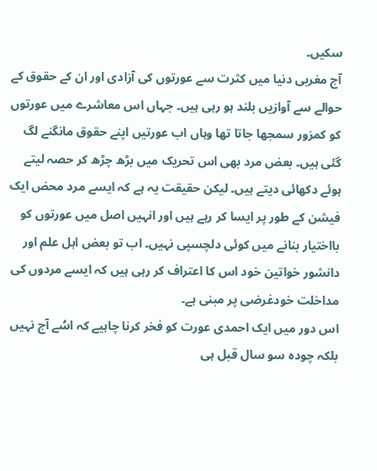سکیں۔
آج مغربی دنیا میں کثرت سے عورتوں کی آزادی اور ان کے حقوق کے حوالے سے آوازیں بلند ہو رہی ہیں۔ جہاں اس معاشرے میں عورتوں کو کمزور سمجھا جاتا تھا وہاں اب عورتیں اپنے حقوق مانگنے لگ گئی ہیں۔ بعض مرد بھی اس تحریک میں بڑھ چڑھ کر حصہ لیتے ہوئے دکھائی دیتے ہیں۔ لیکن حقیقت یہ ہے کہ ایسے مرد محض ایک فیشن کے طور پر ایسا کر رہے ہیں اور انہیں اصل میں عورتوں کو بااختیار بنانے میں کوئی دلچسپی نہیں۔ اب تو بعض اہل علم اور دانشور خواتین خود اس کا اعتراف کر رہی ہیں کہ ایسے مردوں کی مداخلت خودغرضی پر مبنی ہے۔
اس دور میں ایک احمدی عورت کو فخر کرنا چاہیے کہ اسُے آج نہیں بلکہ چودہ سو سال قبل ہی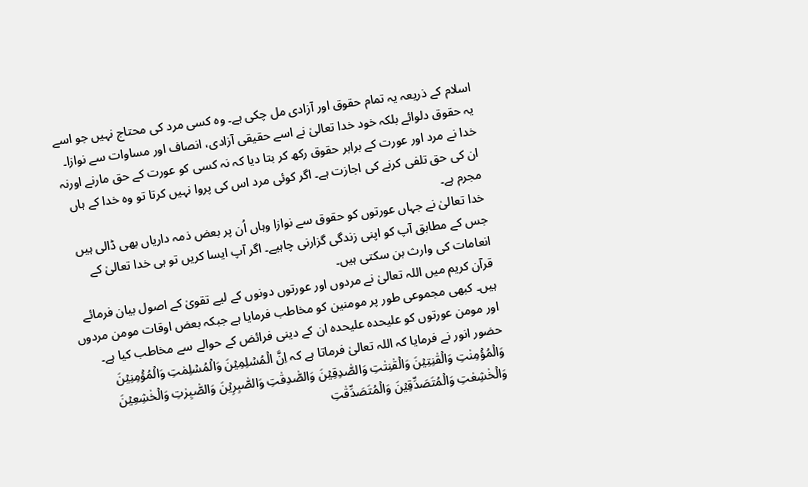اسلام کے ذریعہ یہ تمام حقوق اور آزادی مل چکی ہے۔ وہ کسی مرد کی محتاج نہیں جو اسے یہ حقوق دلوائے بلکہ خود خدا تعالیٰ نے اسے حقیقی آزادی، انصاف اور مساوات سے نوازا۔
خدا نے مرد اور عورت کے برابر حقوق رکھ کر بتا دیا کہ نہ کسی کو عورت کے حق مارنے اورنہ ان کی حق تلفی کرنے کی اجازت ہے۔ اگر کوئی مرد اس کی پروا نہیں کرتا تو وہ خدا کے ہاں مجرم ہے۔
خدا تعالیٰ نے جہاں عورتوں کو حقوق سے نوازا وہاں اُن پر بعض ذمہ داریاں بھی ڈالی ہیں جس کے مطابق آپ کو اپنی زندگی گزارنی چاہیے۔ اگر آپ ایسا کریں تو ہی خدا تعالیٰ کے انعامات کی وارث بن سکتی ہیں۔
قرآن کریم میں اللہ تعالیٰ نے مردوں اور عورتوں دونوں کے لیے تقویٰ کے اصول بیان فرمائے ہیں۔ کبھی مجموعی طور پر مومنین کو مخاطب فرمایا ہے جبکہ بعض اوقات مومن مردوں اور مومن عورتوں کو علیحدہ علیحدہ ان کے دینی فرائض کے حوالے سے مخاطب کیا ہے۔
حضور انور نے فرمایا کہ اللہ تعالیٰ فرماتا ہے کہ اِنَّ الۡمُسۡلِمِیۡنَ وَالۡمُسۡلِمٰتِ وَالۡمُؤۡمِنِیۡنَ وَالۡمُؤۡمِنٰتِ وَالۡقٰنِتِیۡنَ وَالۡقٰنِتٰتِ وَالصّٰدِقِیۡنَ وَالصّٰدِقٰتِ وَالصّٰبِرِیۡنَ وَالصّٰبِرٰتِ وَالۡخٰشِعِیۡنَ وَالۡخٰشِعٰتِ وَالۡمُتَصَدِّقِیۡنَ وَالۡمُتَصَدِّقٰتِ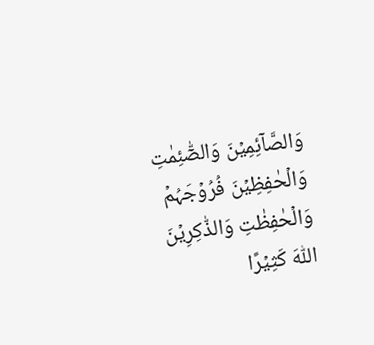وَالصَّآئِمِیۡنَ وَالصّٰٓئِمٰتِ وَالۡحٰفِظِیۡنَ فُرُوۡجَہُمۡ وَالۡحٰفِظٰتِ وَالذّٰکِرِیۡنَ اللّٰہَ کَثِیۡرًا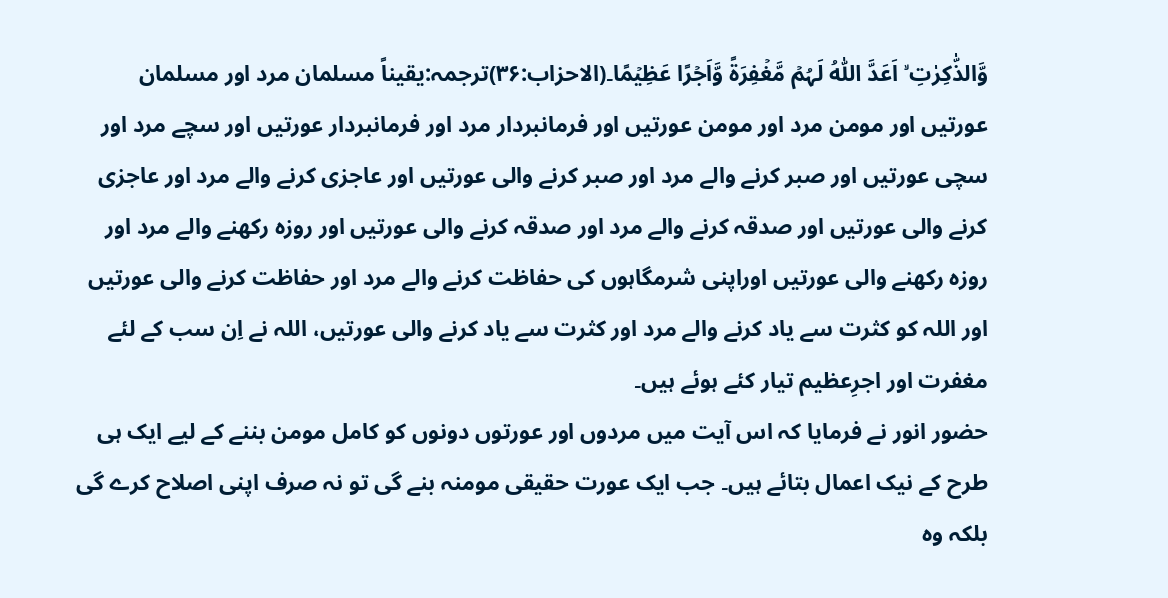وَّالذّٰکِرٰتِ ۙ اَعَدَّ اللّٰہُ لَہُمۡ مَّغۡفِرَۃً وَّاَجۡرًا عَظِیۡمًا۔(الاحزاب:۳۶)ترجمہ:یقیناً مسلمان مرد اور مسلمان عورتیں اور مومن مرد اور مومن عورتیں اور فرمانبردار مرد اور فرمانبردار عورتیں اور سچے مرد اور سچی عورتیں اور صبر کرنے والے مرد اور صبر کرنے والی عورتیں اور عاجزی کرنے والے مرد اور عاجزی کرنے والی عورتیں اور صدقہ کرنے والے مرد اور صدقہ کرنے والی عورتیں اور روزہ رکھنے والے مرد اور روزہ رکھنے والی عورتیں اوراپنی شرمگاہوں کی حفاظت کرنے والے مرد اور حفاظت کرنے والی عورتیں اور اللہ کو کثرت سے یاد کرنے والے مرد اور کثرت سے یاد کرنے والی عورتیں، اللہ نے اِن سب کے لئے مغفرت اور اجرِعظیم تیار کئے ہوئے ہیں۔
حضور انور نے فرمایا کہ اس آیت میں مردوں اور عورتوں دونوں کو کامل مومن بننے کے لیے ایک ہی طرح کے نیک اعمال بتائے ہیں۔ جب ایک عورت حقیقی مومنہ بنے گی تو نہ صرف اپنی اصلاح کرے گی بلکہ وہ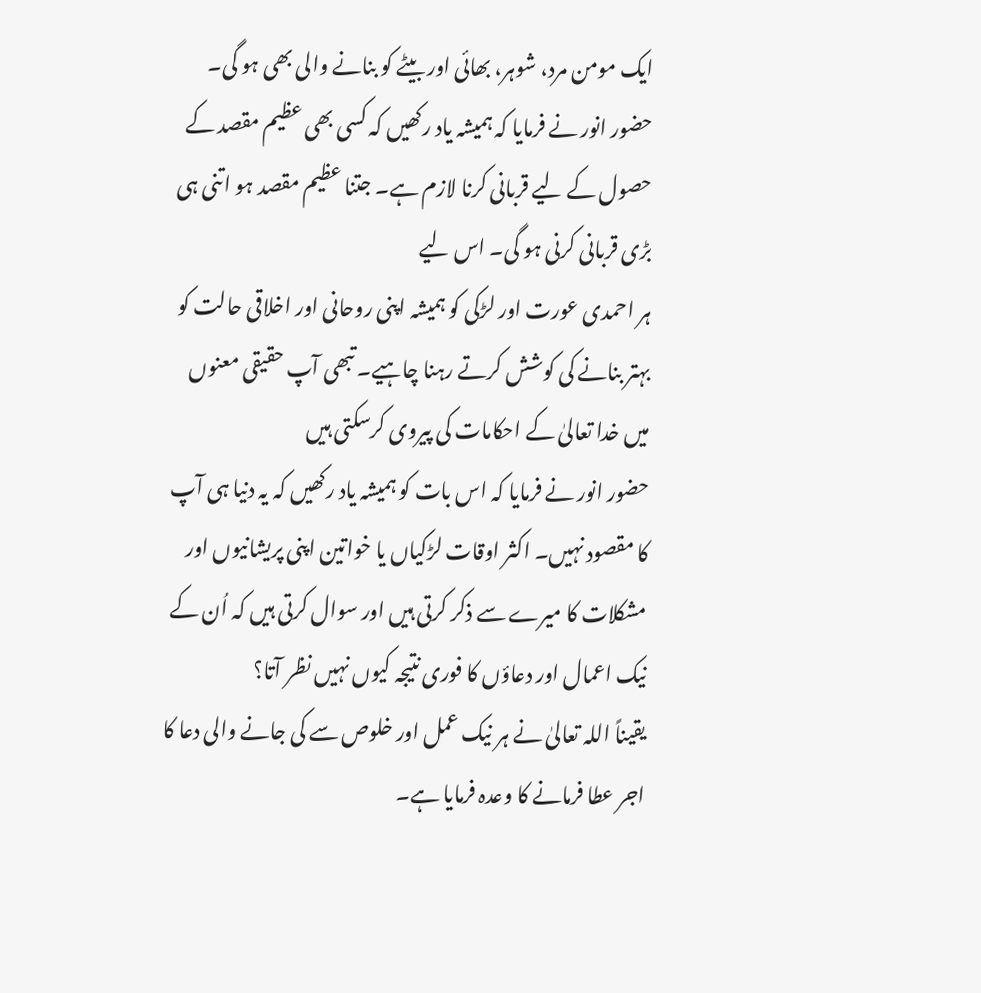ایک مومن مرد، شوہر، بھائی اور بیٹے کو بنانے والی بھی ہو گی۔
حضور انور نے فرمایا کہ ہمیشہ یاد رکھیں کہ کسی بھی عظیم مقصد کے حصول کے لیے قربانی کرنا لازم ہے۔ جتنا عظیم مقصد ہو اتنی ہی بڑی قربانی کرنی ہو گی۔ اس لیے
ہر احمدی عورت اور لڑکی کو ہمیشہ اپنی روحانی اور اخلاقی حالت کو بہتر بنانے کی کوشش کرتے رہنا چاہیے۔ تبھی آپ حقیقی معنوں میں خدا تعالیٰ کے احکامات کی پیروی کرسکتی ہیں
حضور انور نے فرمایا کہ اس بات کو ہمیشہ یاد رکھیں کہ یہ دنیا ہی آپ کا مقصود نہیں۔ اکثر اوقات لڑکیاں یا خواتین اپنی پریشانیوں اور مشکلات کا میرے سے ذکر کرتی ہیں اور سوال کرتی ہیں کہ اُن کے نیک اعمال اور دعاؤں کا فوری نتیجہ کیوں نہیں نظر آتا؟
یقیناً اللہ تعالیٰ نے ہر نیک عمل اور خلوص سے کی جانے والی دعا کا اجر عطا فرمانے کا وعدہ فرمایا ہے۔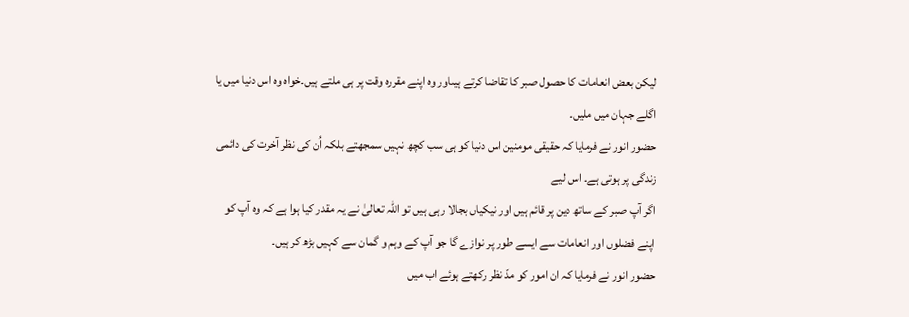لیکن بعض انعامات کا حصول صبر کا تقاضا کرتے ہیںاور وہ اپنے مقررہ وقت پر ہی ملتے ہیں۔خواہ وہ اس دنیا میں یا اگلے جہان میں ملیں۔
حضور انور نے فرمایا کہ حقیقی مومنین اس دنیا کو ہی سب کچھ نہیں سمجھتے بلکہ اُن کی نظر آخرت کی دائمی زندگی پر ہوتی ہے۔ اس لیے
اگر آپ صبر کے ساتھ دین پر قائم ہیں اور نیکیاں بجالا رہی ہیں تو اللہ تعالیٰ نے یہ مقدر کیا ہوا ہے کہ وہ آپ کو اپنے فضلوں اور انعامات سے ایسے طور پر نوازے گا جو آپ کے وہم و گمان سے کہیں بڑھ کر ہیں۔
حضور انور نے فرمایا کہ ان امور کو مدّ نظر رکھتے ہوئے اب میں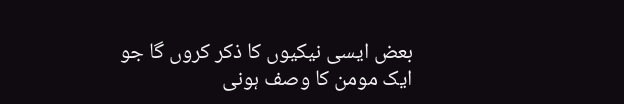بعض ایسی نیکیوں کا ذکر کروں گا جو ایک مومن کا وصف ہونی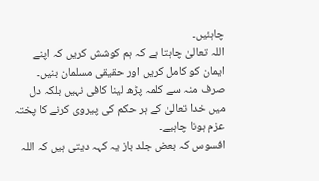چاہئیں۔
اللہ تعالیٰ چاہتا ہے کہ ہم کوشش کریں کہ اپنے ایمان کو کامل کریں اور حقیقی مسلمان بنیں۔
صرف منہ سے کلمہ پڑھ لینا کافی نہیں بلکہ دل میں خدا تعالیٰ کے ہر حکم کی پیروی کرنے کا پختہ عزم ہونا چاہیے۔
افسوس کہ بعض جلد باز یہ کہہ دیتی ہیں کہ اللہ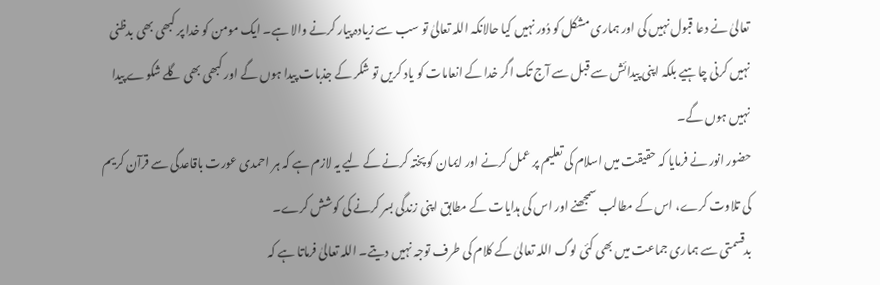تعالیٰ نے دعا قبول نہیں کی اور ہماری مشکل کو دُور نہیں کیا حالانکہ اللہ تعالیٰ تو سب سے زیادہ پیار کرنے والا ہے۔ ایک مومن کو خدا پر کبھی بھی بدظنی نہیں کرنی چاہیے بلکہ اپنی پیدائش سے قبل سے آج تک اگر خدا کے انعامات کو یاد کریں تو شکر کے جذبات پیدا ہوں گے اور کبھی بھی گلے شکوے پیدا نہیں ہوں گے۔
حضور انور نے فرمایا کہ حقیقت میں اسلام کی تعلیم پر عمل کرنے اور ایمان کو پختہ کرنے کے لیے یہ لازم ہے کہ ہر احمدی عورت باقاعدگی سے قرآن کریم کی تلاوت کرے، اس کے مطالب سمجھنے اور اس کی ہدایات کے مطابق اپنی زندگی بسر کرنے کی کوشش کرے۔
بدقسمتی سے ہماری جماعت میں بھی کئی لوگ اللہ تعالیٰ کے کلام کی طرف توجہ نہیں دیتے۔ اللہ تعالیٰ فرماتا ہے کہ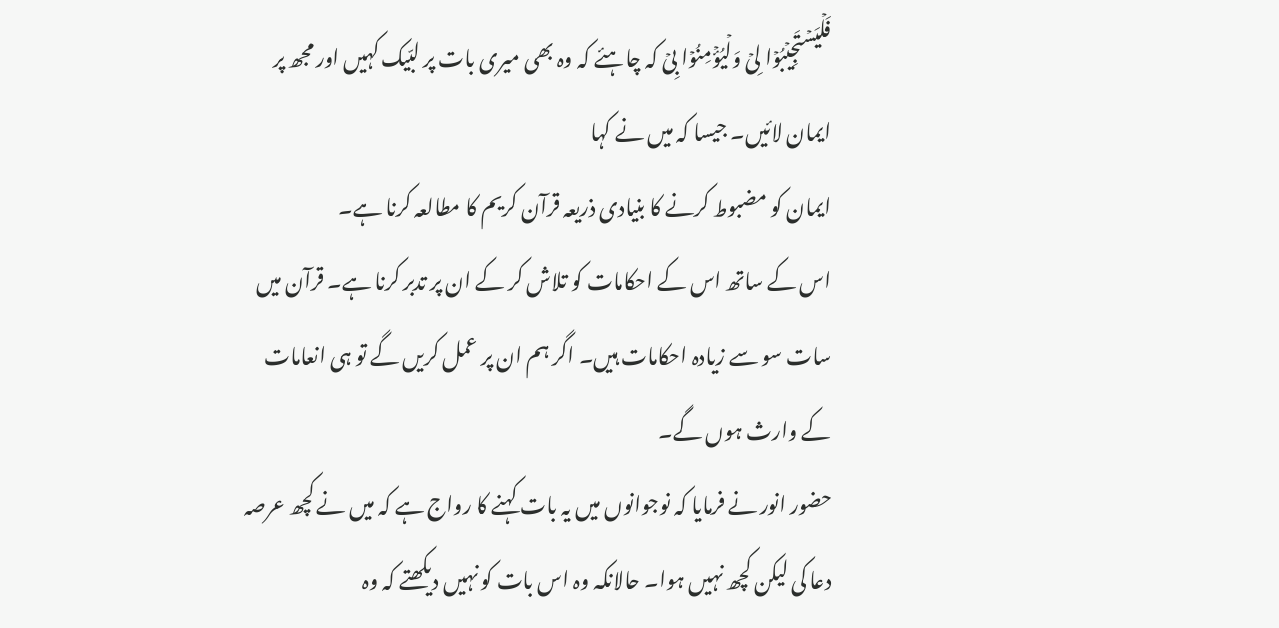فَلۡیَسۡتَجِیۡبُوۡا لِیۡ وَلۡیُؤۡمِنُوۡا بِیۡ کہ چاہئے کہ وہ بھی میری بات پر لبّیک کہیں اور مجھ پر ایمان لائیں۔ جیسا کہ میں نے کہا
ایمان کو مضبوط کرنے کا بنیادی ذریعہ قرآن کریم کا مطالعہ کرنا ہے۔
اس کے ساتھ اس کے احکامات کو تلاش کر کے ان پر تدبر کرنا ہے۔ قرآن میں سات سو سے زیادہ احکامات ہیں۔ اگر ہم ان پر عمل کریں گے تو ہی انعامات کے وارث ہوں گے۔
حضور انور نے فرمایا کہ نوجوانوں میں یہ بات کہنے کا رواج ہے کہ میں نے کچھ عرصہ دعا کی لیکن کچھ نہیں ہوا۔ حالانکہ وہ اس بات کو نہیں دیکھتے کہ وہ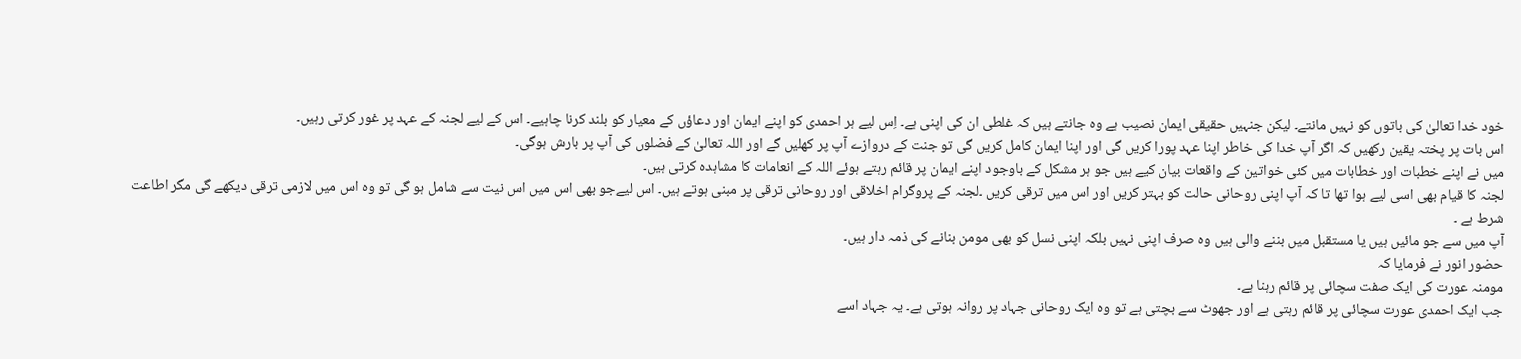خود خدا تعالیٰ کی باتوں کو نہیں مانتے۔ لیکن جنہیں حقیقی ایمان نصیب ہے وہ جانتے ہیں کہ غلطی ان کی اپنی ہے۔ اِس لیے ہر احمدی کو اپنے ایمان اور دعاؤں کے معیار کو بلند کرنا چاہیے۔ اس کے لیے لجنہ کے عہد پر غور کرتی رہیں۔
اس بات پر پختہ یقین رکھیں کہ اگر آپ خدا کی خاطر اپنا عہد پورا کریں گی اور اپنا ایمان کامل کریں گی تو جنت کے دروازے آپ پر کھلیں گے اور اللہ تعالیٰ کے فضلوں کی آپ پر بارش ہوگی۔
میں نے اپنے خطبات اور خطابات میں کئی خواتین کے واقعات بیان کیے ہیں جو ہر مشکل کے باوجود اپنے ایمان پر قائم رہتے ہوئے اللہ کے انعامات کا مشاہدہ کرتی ہیں۔
لجنہ کا قیام بھی اسی لیے ہوا تھا تا کہ آپ اپنی روحانی حالت کو بہتر کریں اور اس میں ترقی کریں ۔لجنہ کے پروگرام اخلاقی اور روحانی ترقی پر مبنی ہوتے ہیں۔ اس لیےجو بھی اس میں اس نیت سے شامل ہو گی تو وہ اس میں لازمی ترقی دیکھے گی مگر اطاعت شرط ہے ۔
آپ میں سے جو مائیں ہیں یا مستقبل میں بننے والی ہیں وہ صرف اپنی نہیں بلکہ اپنی نسل کو بھی مومن بنانے کی ذمہ دار ہیں۔
حضور انور نے فرمایا کہ
مومنہ عورت کی ایک صفت سچائی پر قائم رہنا ہے۔
جب ایک احمدی عورت سچائی پر قائم رہتی ہے اور جھوٹ سے بچتی ہے تو وہ ایک روحانی جہاد پر روانہ ہوتی ہے۔ یہ جہاد اسے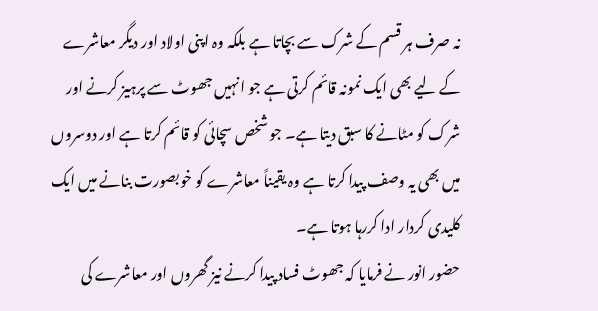نہ صرف ہر قسم کے شرک سے بچاتا ہے بلکہ وہ اپنی اولاد اور دیگر معاشرے کے لیے بھی ایک نمونہ قائم کرتی ہے جو انہیں جھوٹ سے پرہیز کرنے اور شرک کو مٹانے کا سبق دیتا ہے۔ جو شخص سچائی کو قائم کرتا ہے اور دوسروں میں بھی یہ وصف پیدا کرتا ہے وہ یقیناً معاشرے کو خوبصورت بنانے میں ایک کلیدی کردار ادا کررہا ہوتا ہے۔
حضور انور نے فرمایا کہ جھوٹ فساد پیدا کرنے نیز گھروں اور معاشرے کی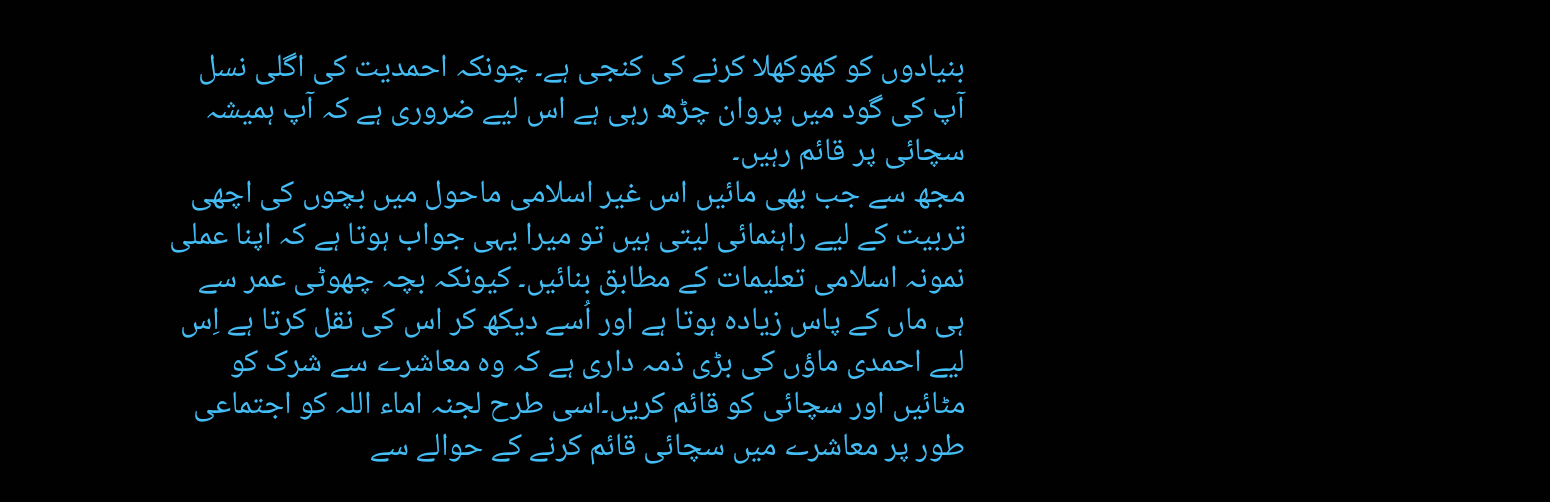بنیادوں کو کھوکھلا کرنے کی کنجی ہے۔ چونکہ احمدیت کی اگلی نسل آپ کی گود میں پروان چڑھ رہی ہے اس لیے ضروری ہے کہ آپ ہمیشہ سچائی پر قائم رہیں۔
مجھ سے جب بھی مائیں اس غیر اسلامی ماحول میں بچوں کی اچھی تربیت کے لیے راہنمائی لیتی ہیں تو میرا یہی جواب ہوتا ہے کہ اپنا عملی نمونہ اسلامی تعلیمات کے مطابق بنائیں۔ کیونکہ بچہ چھوٹی عمر سے ہی ماں کے پاس زیادہ ہوتا ہے اور اُسے دیکھ کر اس کی نقل کرتا ہے اِس لیے احمدی ماؤں کی بڑی ذمہ داری ہے کہ وہ معاشرے سے شرک کو مٹائیں اور سچائی کو قائم کریں۔اسی طرح لجنہ اماء اللہ کو اجتماعی طور پر معاشرے میں سچائی قائم کرنے کے حوالے سے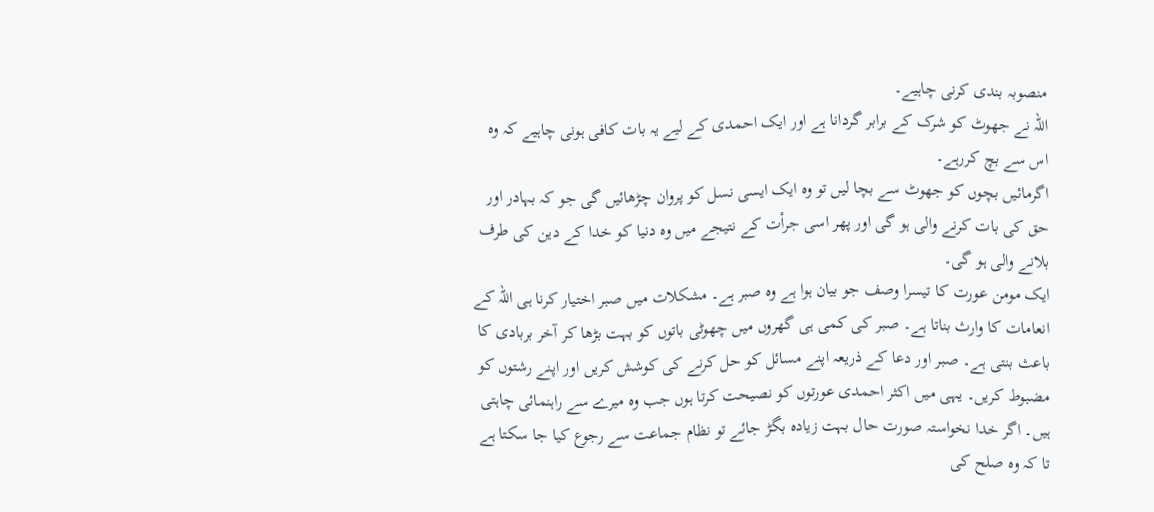منصوبہ بندی کرنی چاہیے۔
اللہ نے جھوٹ کو شرک کے برابر گردانا ہے اور ایک احمدی کے لیے یہ بات کافی ہونی چاہیے کہ وہ اس سے بچ کررہے۔
اگرمائیں بچوں کو جھوٹ سے بچا لیں تو وہ ایک ایسی نسل کو پروان چڑھائیں گی جو کہ بہادر اور حق کی بات کرنے والی ہو گی اور پھر اسی جرأت کے نتیجے میں وہ دنیا کو خدا کے دین کی طرف بلانے والی ہو گی۔
ایک مومن عورت کا تیسرا وصف جو بیان ہوا ہے وہ صبر ہے۔ مشکلات میں صبر اختیار کرنا ہی اللہ کے انعامات کا وارث بناتا ہے۔ صبر کی کمی ہی گھروں میں چھوٹی باتوں کو بہت بڑھا کر آخر بربادی کا باعث بنتی ہے۔ صبر اور دعا کے ذریعہ اپنے مسائل کو حل کرنے کی کوشش کریں اور اپنے رشتوں کو مضبوط کریں۔ یہی میں اکثر احمدی عورتوں کو نصیحت کرتا ہوں جب وہ میرے سے راہنمائی چاہتی ہیں۔ اگر خدا نخواستہ صورت حال بہت زیادہ بگڑ جائے تو نظام جماعت سے رجوع کیا جا سکتا ہے تا کہ وہ صلح کی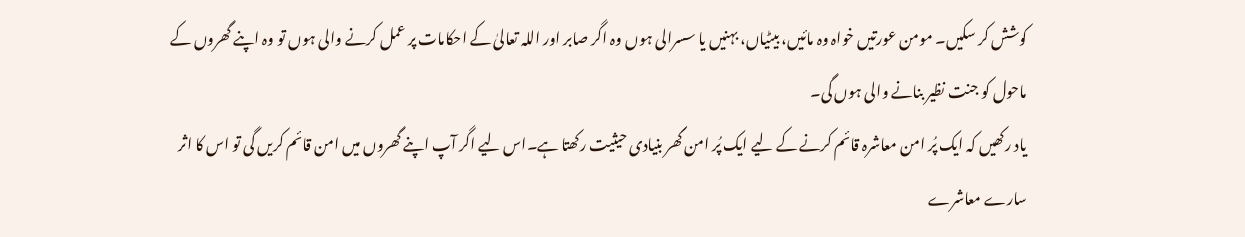کوشش کر سکیں۔ مومن عورتیں خواہ وہ مائیں، بیٹیاں، بہنیں یا سسرالی ہوں وہ اگر صابر اور اللہ تعالیٰ کے احکامات پر عمل کرنے والی ہوں تو وہ اپنے گھروں کے ماحول کو جنت نظیر بنانے والی ہوں گی۔
یاد رکھیں کہ ایک پُر امن معاشرہ قائم کرنے کے لیے ایک پُر امن گھر بنیادی حیثیت رکھتا ہے۔اس لیے اگر آپ اپنے گھروں میں امن قائم کریں گی تو اس کا اثر سارے معاشرے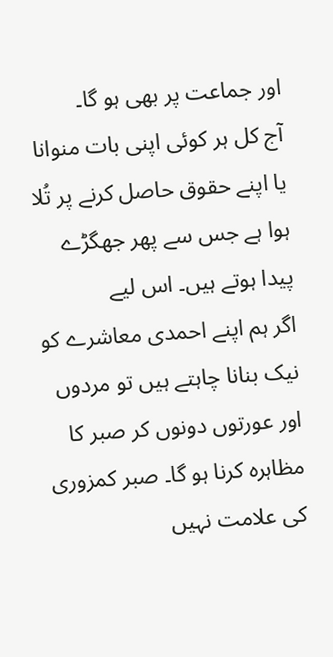اور جماعت پر بھی ہو گا۔
آج کل ہر کوئی اپنی بات منوانا یا اپنے حقوق حاصل کرنے پر تُلا ہوا ہے جس سے پھر جھگڑے پیدا ہوتے ہیں۔ اس لیے
اگر ہم اپنے احمدی معاشرے کو نیک بنانا چاہتے ہیں تو مردوں اور عورتوں دونوں کر صبر کا مظاہرہ کرنا ہو گا۔ صبر کمزوری کی علامت نہیں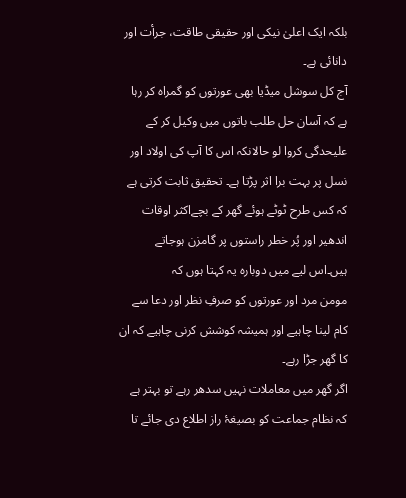بلکہ ایک اعلیٰ نیکی اور حقیقی طاقت، جرأت اور دانائی ہے۔
آج کل سوشل میڈیا بھی عورتوں کو گمراہ کر رہا ہے کہ آسان حل طلب باتوں میں وکیل کر کے علیحدگی کروا لو حالانکہ اس کا آپ کی اولاد اور نسل پر بہت برا اثر پڑتا ہے۔ تحقیق ثابت کرتی ہے کہ کس طرح ٹوٹے ہوئے گھر کے بچےاکثر اوقات اندھیر اور پُر خطر راستوں پر گامزن ہوجاتے ہیں۔اس لیے میں دوبارہ یہ کہتا ہوں کہ
مومن مرد اور عورتوں کو صرفِ نظر اور دعا سے کام لینا چاہیے اور ہمیشہ کوشش کرنی چاہیے کہ ان کا گھر جڑا رہے۔
اگر گھر میں معاملات نہیں سدھر رہے تو بہتر ہے کہ نظام جماعت کو بصیغۂ راز اطلاع دی جائے تا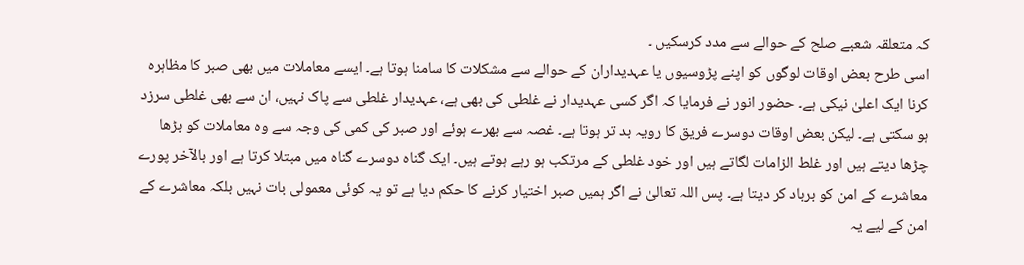کہ متعلقہ شعبے صلح کے حوالے سے مدد کرسکیں ۔
اسی طرح بعض اوقات لوگوں کو اپنے پڑوسیوں یا عہدیداران کے حوالے سے مشکلات کا سامنا ہوتا ہے۔ ایسے معاملات میں بھی صبر کا مظاہرہ کرنا ایک اعلیٰ نیکی ہے۔ حضور انور نے فرمایا کہ اگر کسی عہدیدار نے غلطی کی بھی ہے، عہدیدار غلطی سے پاک نہیں، ان سے بھی غلطی سرزد ہو سکتی ہے۔ لیکن بعض اوقات دوسرے فریق کا رویہ بد تر ہوتا ہے۔ غصہ سے بھرے ہوئے اور صبر کی کمی کی وجہ سے وہ معاملات کو بڑھا چڑھا دیتے ہیں اور غلط الزامات لگاتے ہیں اور خود غلطی کے مرتکب ہو رہے ہوتے ہیں۔ ایک گناہ دوسرے گناہ میں مبتلا کرتا ہے اور بالآخر پورے معاشرے کے امن کو برباد کر دیتا ہے۔ پس اللہ تعالیٰ نے اگر ہمیں صبر اختیار کرنے کا حکم دیا ہے تو یہ کوئی معمولی بات نہیں بلکہ معاشرے کے امن کے لیے یہ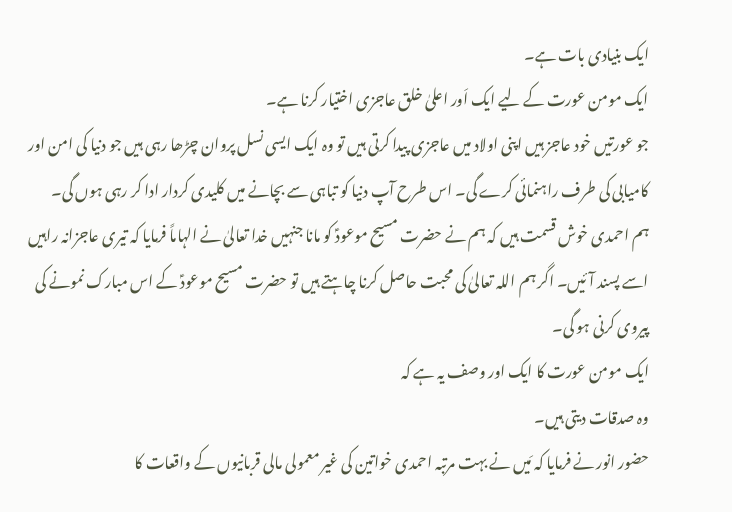ایک بنیادی بات ہے۔
ایک مومن عورت کے لیے ایک اَور اعلیٰ خلق عاجزی اختیار کرنا ہے۔
جو عورتیں خود عاجز ہیں اپنی اولاد میں عاجزی پیدا کرتی ہیں تو وہ ایک ایسی نسل پروان چڑھا رہی ہیں جو دنیا کی امن اور کامیابی کی طرف راہنمائی کرے گی۔ اس طرح آپ دنیا کو تباہی سے بچانے میں کلیدی کردار ادا کر رہی ہوں گی۔
ہم احمدی خوش قسمت ہیں کہ ہم نے حضرت مسیح موعودؑ کو مانا جنہیں خدا تعالیٰ نے الہاماً فرمایا کہ تیری عاجزانہ راہیں اسے پسند آئیں۔ اگر ہم اللہ تعالیٰ کی محبت حاصل کرنا چاہتے ہیں تو حضرت مسیح موعودؑ کے اس مبارک نمونے کی پیروی کرنی ہو گی۔
ایک مومن عورت کا ایک اور وصف یہ ہے کہ
وہ صدقات دیتی ہیں۔
حضور انور نے فرمایا کہ مَیں نے بہت مرتبہ احمدی خواتین کی غیر معمولی مالی قربانیوں کے واقعات کا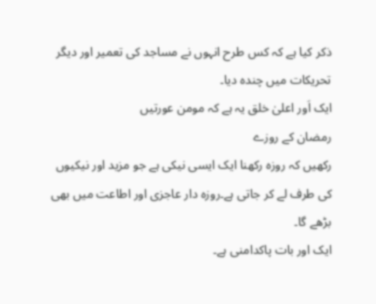ذکر کیا ہے کہ کس طرح انہوں نے مساجد کی تعمیر اور دیگر تحریکات میں چندہ دیا۔
ایک اَور اعلیٰ خلق یہ ہے کہ مومن عورتیں
رمضان کے روزے
رکھیں کہ روزہ رکھنا ایک ایسی نیکی ہے جو مزید اور نیکیوں کی طرف لے کر جاتی ہے۔روزہ دار عاجزی اور اطاعت میں بھی بڑھے گا۔
ایک اور بات پاکدامنی ہے۔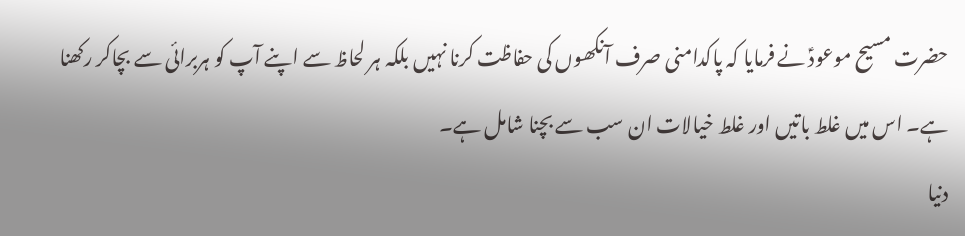حضرت مسیح موعودؑ نے فرمایا کہ پاکدامنی صرف آنکھوں کی حفاظت کرنا نہیں بلکہ ہر لحاظ سے اپنے آپ کو ہربرائی سے بچاکر رکھنا ہے۔ اس میں غلط باتیں اور غلط خیالات ان سب سے بچنا شامل ہے۔
دنیا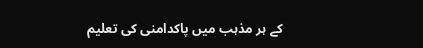کے ہر مذہب میں پاکدامنی کی تعلیم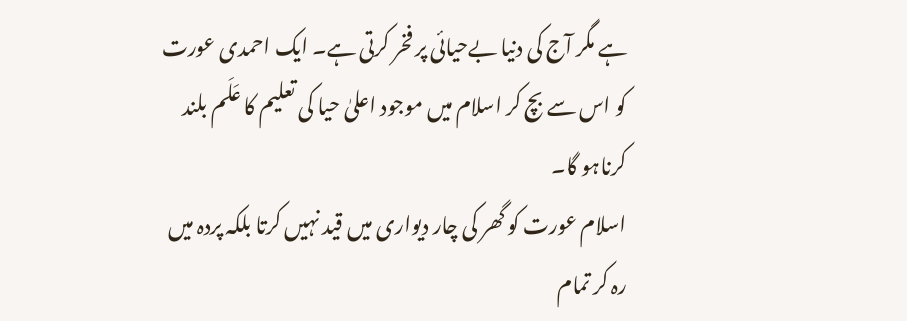ہے مگر آج کی دنیا بےحیائی پر فخر کرتی ہے۔ ایک احمدی عورت کو اس سے بچ کر اسلام میں موجود اعلیٰ حیا کی تعلیم کا عَلَم بلند کرناہو گا۔
اسلام عورت کو گھر کی چار دیواری میں قید نہیں کرتا بلکہ پردہ میں رہ کر تمام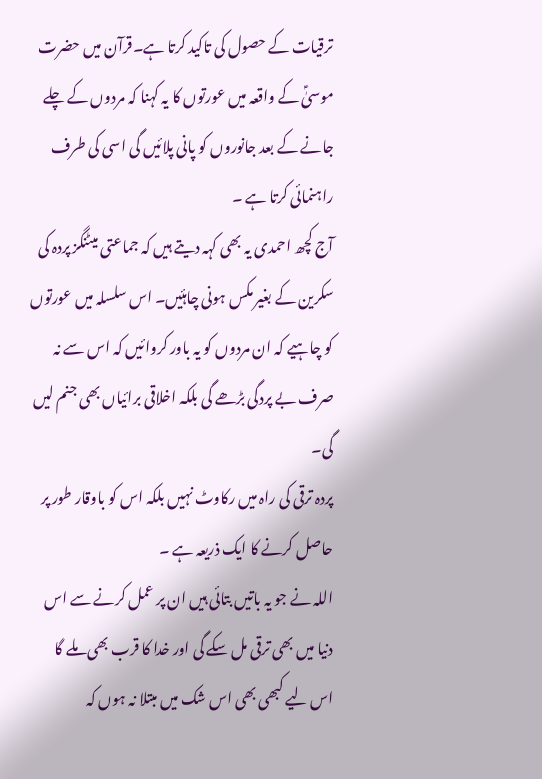ترقیات کے حصول کی تاکید کرتا ہے۔قرآن میں حضرت موسیٰؑ کے واقعہ میں عورتوں کا یہ کہنا کہ مردوں کے چلے جانے کے بعد جانوروں کو پانی پلائیں گی اسی کی طرف راہنمائی کرتا ہے ۔
آج کچھ احمدی یہ بھی کہہ دیتے ہیں کہ جماعتی میٹنگز پردہ کی سکرین کے بغیر مکس ہونی چاہئیں۔ اس سلسلہ میں عورتوں کو چاہیے کہ ان مردوں کو یہ باور کروائیں کہ اس سے نہ صرف بے پردگی بڑھے گی بلکہ اخلاقی برائیاں بھی جنم لیں گی۔
پردہ ترقی کی راہ میں رکاوٹ نہیں بلکہ اس کو باوقار طور پر حاصل کرنے کا ایک ذریعہ ہے ۔
اللہ نے جو یہ باتیں بتائی ہیں ان پر عمل کرنے سے اس دنیا میں بھی ترقی مل سکے گی اور خدا کا قرب بھی ملے گا اس لیے کبھی بھی اس شک میں مبتلا نہ ہوں کہ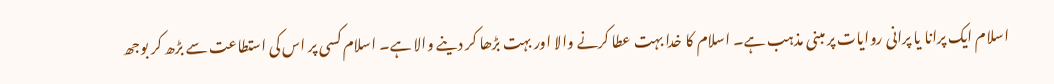اسلام ایک پرانا یا پرانی روایات پر مبنی مذہب ہے۔ اسلام کا خدا بہت عطا کرنے والا اور بہت بڑھا کر دینے والا ہے۔ اسلام کسی پر اس کی استطاعت سے بڑھ کر بوجھ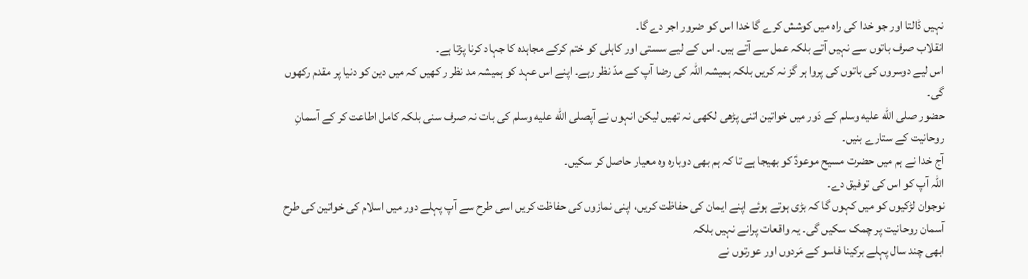نہیں ڈالتا اور جو خدا کی راہ میں کوشش کرے گا خدا اس کو ضرور اجر دے گا۔
انقلاب صرف باتوں سے نہیں آتے بلکہ عمل سے آتے ہیں۔ اس کے لیے سستی اور کاہلی کو ختم کرکے مجاہدہ کا جہاد کرنا پڑتا ہے۔
اس لیے دوسروں کی باتوں کی پروا ہر گز نہ کریں بلکہ ہمیشہ اللہ کی رضا آپ کے مدّ نظر رہے۔ اپنے اس عہد کو ہمیشہ مد نظر ر کھیں کہ میں دین کو دنیا پر مقدم رکھوں گی۔
حضور صلى الله عليه وسلم کے دَور میں خواتین اتنی پڑھی لکھی نہ تھیں لیکن انہوں نے آپصلى الله عليه وسلم کی بات نہ صرف سنی بلکہ کامل اطاعت کر کے آسمانِ روحانیت کے ستارے بنیں۔
آج خدا نے ہم میں حضرت مسیح موعودؑ کو بھیجا ہے تا کہ ہم بھی دوبارہ وہ معیار حاصل کر سکیں۔
اللہ آپ کو اس کی توفیق دے۔
نوجوان لڑکیوں کو میں کہوں گا کہ بڑی ہوتے ہوئے اپنے ایمان کی حفاظت کریں، اپنی نمازوں کی حفاظت کریں اسی طرح سے آپ پہلے دور میں اسلام کی خواتین کی طرح آسمان روحانیت پر چمک سکیں گی۔ یہ واقعات پرانے نہیں بلکہ
ابھی چند سال پہلے برکینا فاسو کے مَردوں اور عورتوں نے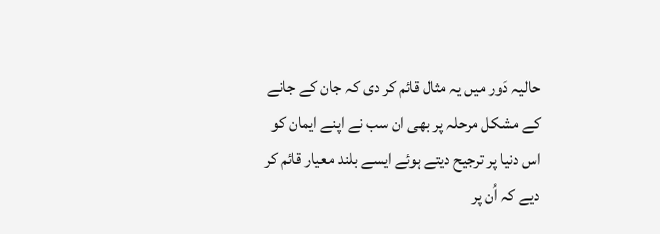حالیہ دَور میں یہ مثال قائم کر دی کہ جان کے جانے کے مشکل مرحلہ پر بھی ان سب نے اپنے ایمان کو اس دنیا پر ترجیح دیتے ہوئے ایسے بلند معیار قائم کر دیے کہ اُن پر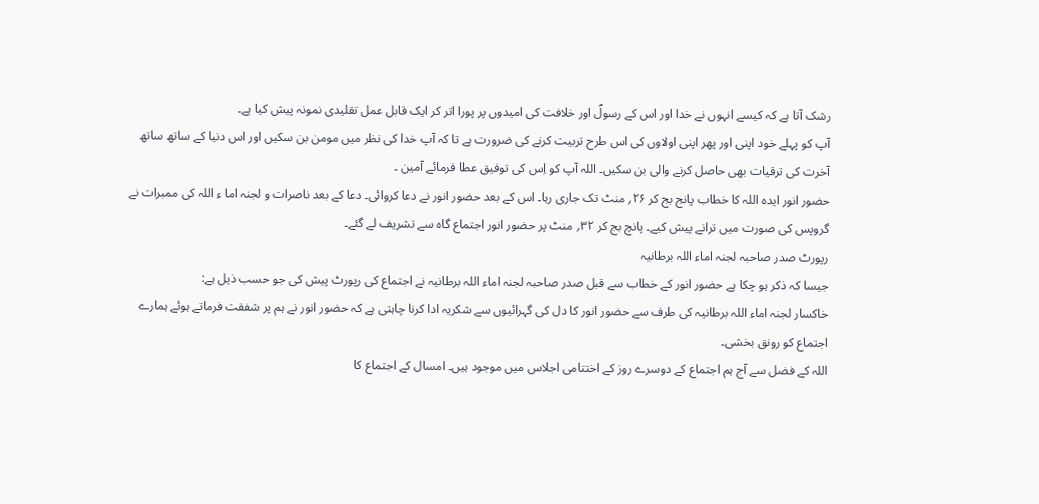رشک آتا ہے کہ کیسے انہوں نے خدا اور اس کے رسولؐ اور خلافت کی امیدوں پر پورا اتر کر ایک قابل عمل تقلیدی نمونہ پیش کیا ہے۔
آپ کو پہلے خود اپنی اور پھر اپنی اولاوں کی اس طرح تربیت کرنے کی ضرورت ہے تا کہ آپ خدا کی نظر میں مومن بن سکیں اور اس دنیا کے ساتھ ساتھ آخرت کی ترقیات بھی حاصل کرنے والی بن سکیں۔ اللہ آپ کو اِس کی توفیق عطا فرمائے آمین ۔
حضور انور ایدہ اللہ کا خطاب پانج بج کر ۲۶؍ منٹ تک جاری رہا۔ اس کے بعد حضور انور نے دعا کروائی۔ دعا کے بعد ناصرات و لجنہ اما ء اللہ کی ممبرات نے گروپس کی صورت میں ترانے پیش کیے۔ پانچ بج کر ۳۲؍ منٹ پر حضور انور اجتماع گاہ سے تشریف لے گئے۔
رپورٹ صدر صاحبہ لجنہ اماء اللہ برطانیہ
جیسا کہ ذکر ہو چکا ہے حضور انور کے خطاب سے قبل صدر صاحبہ لجنہ اماء اللہ برطانیہ نے اجتماع کی رپورٹ پیش کی جو حسب ذیل ہے:
خاکسار لجنہ اماء اللہ برطانیہ کی طرف سے حضور انور کا دل کی گہرائیوں سے شکریہ ادا کرنا چاہتی ہے کہ حضور انور نے ہم پر شفقت فرماتے ہوئے ہمارے اجتماع کو رونق بخشی۔
اللہ کے فضل سے آج ہم اجتماع کے دوسرے روز کے اختتامی اجلاس میں موجود ہیں۔ امسال کے اجتماع کا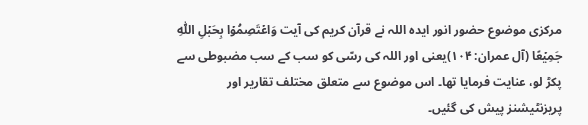مرکزی موضوع حضور انور ایدہ اللہ نے قرآن کریم کی آیت وَاعۡتَصِمُوۡا بِحَبۡلِ اللّٰہِ جَمِیۡعًا (آل عمران: ۱۰۴)یعنی اور اللہ کی رسّی کو سب کے سب مضبوطی سے پکڑ لو، عنایت فرمایا تھا۔ اس موضوع سے متعلق مختلف تقاریر اور پریزنٹیشنز پیش کی گئیں۔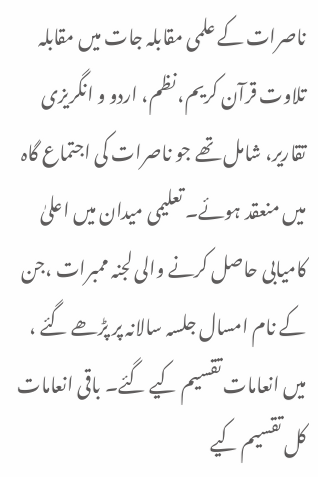ناصرات کے علمی مقابلہ جات میں مقابلہ تلاوت قرآن کریم، نظم، اردو و انگریزی تقاریر، شامل تھے جو ناصرات کی اجتماع گاہ میں منعقد ہوئے۔ تعلیمی میدان میں اعلیٰ کامیابی حاصل کرنے والی لجنہ ممبرات ،جن کے نام امسال جلسہ سالانہ پر پڑھے گئے ، میں انعامات تقسیم کیے گئے۔ باقی انعامات کل تقسیم کیے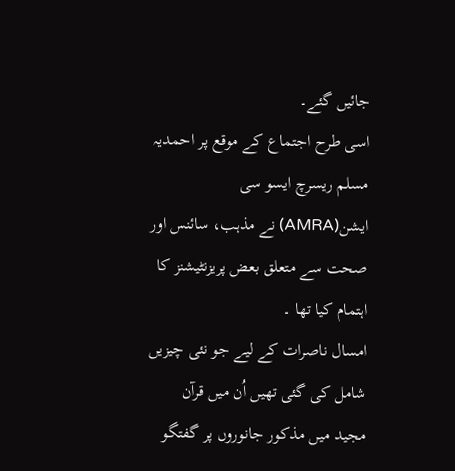جائیں گئے۔
اسی طرح اجتماع کے موقع پر احمدیہ مسلم ریسرچ ایسو سی ایشن(AMRA) نے مذہب، سائنس اور صحت سے متعلق بعض پریزنٹیشنز کا اہتمام کیا تھا ۔
امسال ناصرات کے لیے جو نئی چیزیں شامل کی گئی تھیں اُن میں قرآن مجید میں مذکور جانوروں پر گفتگو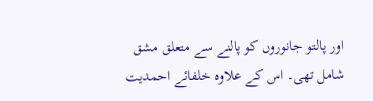اور پالتو جانوروں کو پالنے سے متعلق مشق شامل تھی۔ اس کے علاوہ خلفائے احمدیت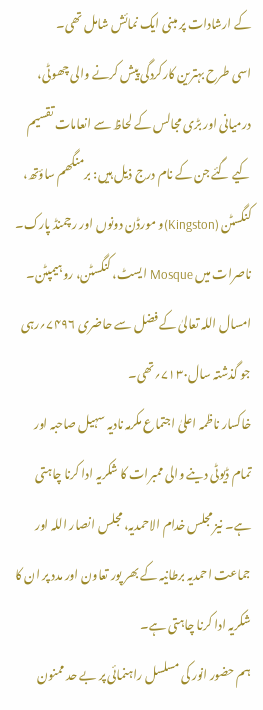کے ارشادات پر مبنی ایک نمائش شامل تھی۔
اسی طرح بہترین کارکردگی پیش کرنے والی چھوٹی، درمیانی اور بڑی مجالس کے لحاظ سے انعامات تقسیم کیے گئے جن کے نام درج ذیل ہیں: برمنگھم ساؤتھ، کنگسٹن (Kingston)و مورڈن دونوں اور رچمنڈ پارک۔ ناصرات میں Mosque ایسٹ، کنگسٹن، روہیمپٹن۔
امسال اللہ تعالیٰ کے فضل سے حاضری ۷۴۹۶؍رہی جو گذشتہ سال۷۱۳۰؍تھی۔
خاکسار ناظمہ اعلیٰ اجتماع مکرمہ نادیہ سہیل صاحبہ اور تمام ڈیوٹی دینے والی ممبرات کا شکریہ ادا کرنا چاہتی ہے۔ نیز مجلس خدام الاحمدیہ، مجلس انصار اللہ اور جماعت احمدیہ برطانیہ کے بھر پور تعاون اور مدد پر ان کا شکریہ ادا کرنا چاہتی ہے۔
ہم حضور انور کی مسلسل راہنمائی پر بے حد ممنون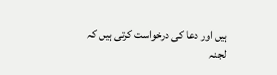ہیں اور دعا کی درخواست کرتی ہیں کہ لجنہ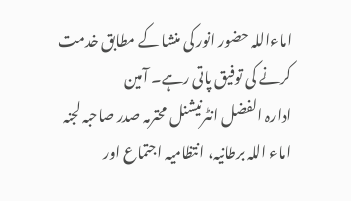اماءاللہ حضور انور کی منشا کے مطابق خدمت کرنے کی توفیق پاتی رہے۔ آمین
ادارہ الفضل انٹرنیشنل محترمہ صدر صاحبہ لجنہ اماء اللہ برطانیہ، انتظامیہ اجتماع اور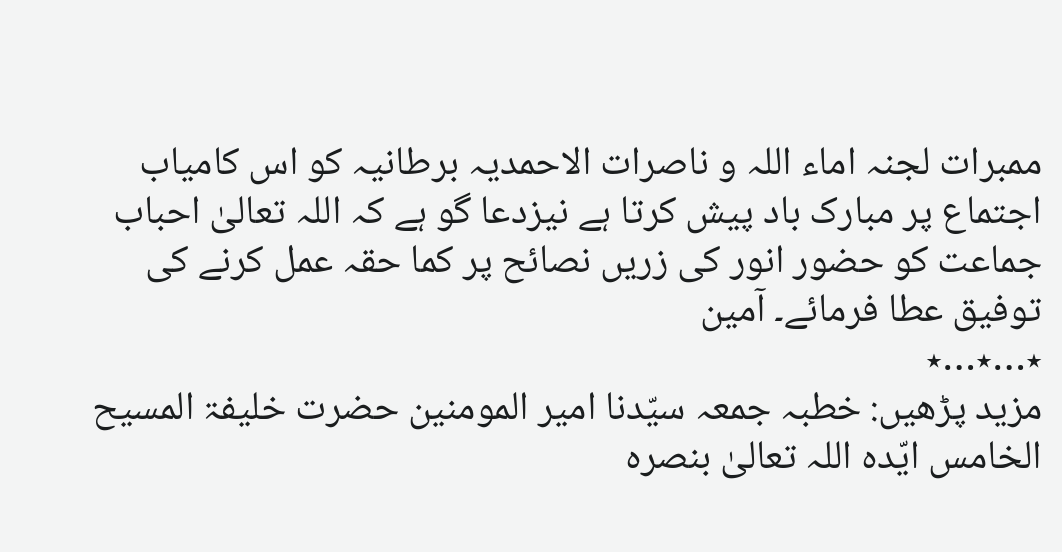ممبرات لجنہ اماء اللہ و ناصرات الاحمدیہ برطانیہ کو اس کامیاب اجتماع پر مبارک باد پیش کرتا ہے نیزدعا گو ہے کہ اللہ تعالیٰ احباب جماعت کو حضور انور کی زریں نصائح پر کما حقہ عمل کرنے کی توفیق عطا فرمائے۔ آمین
٭…٭…٭
مزید پڑھیں: خطبہ جمعہ سیّدنا امیر المومنین حضرت خلیفۃ المسیح الخامس ایّدہ اللہ تعالیٰ بنصرہ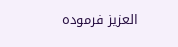العزیز فرمودہ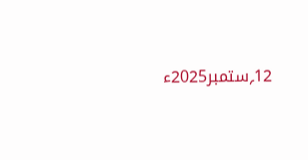12؍ستمبر2025ء